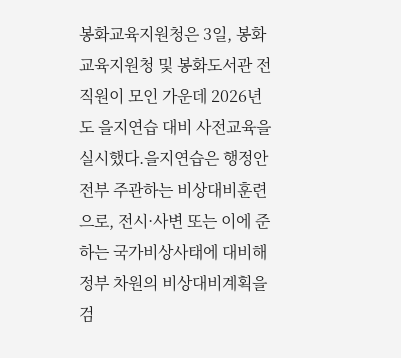봉화교육지원청은 3일, 봉화교육지원청 및 봉화도서관 전 직원이 모인 가운데 2026년도 을지연습 대비 사전교육을 실시했다.을지연습은 행정안전부 주관하는 비상대비훈련으로, 전시·사변 또는 이에 준하는 국가비상사태에 대비해 정부 차원의 비상대비계획을 검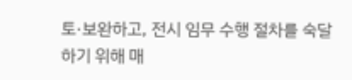토·보완하고, 전시 임무 수행 절차를 숙달하기 위해 매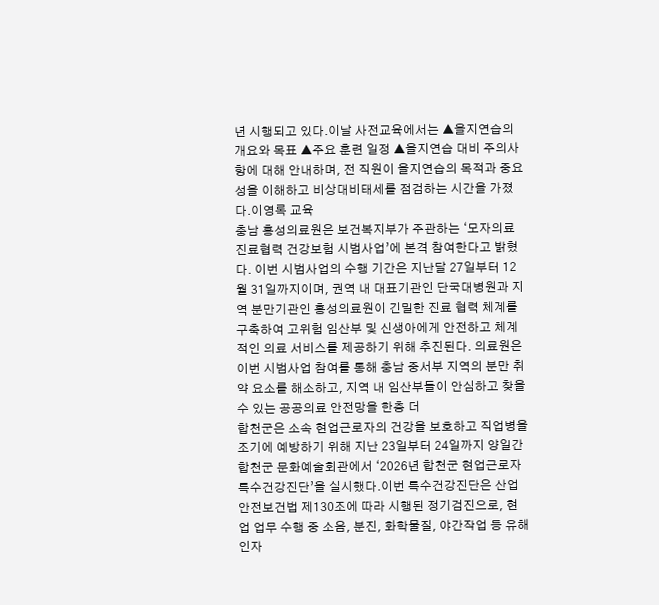년 시행되고 있다.이날 사전교육에서는 ▲을지연습의 개요와 목표 ▲주요 훈련 일정 ▲을지연습 대비 주의사항에 대해 안내하며, 전 직원이 을지연습의 목적과 중요성을 이해하고 비상대비태세를 점검하는 시간을 가졌다.이영록 교육
충남 홍성의료원은 보건복지부가 주관하는 ‘모자의료 진료협력 건강보험 시범사업’에 본격 참여한다고 밝혔다. 이번 시범사업의 수행 기간은 지난달 27일부터 12월 31일까지이며, 권역 내 대표기관인 단국대병원과 지역 분만기관인 홍성의료원이 긴밀한 진료 협력 체계를 구축하여 고위험 임산부 및 신생아에게 안전하고 체계적인 의료 서비스를 제공하기 위해 추진된다. 의료원은 이번 시범사업 참여를 통해 충남 중서부 지역의 분만 취약 요소를 해소하고, 지역 내 임산부들이 안심하고 찾을 수 있는 공공의료 안전망을 한층 더
합천군은 소속 현업근로자의 건강을 보호하고 직업병을 조기에 예방하기 위해 지난 23일부터 24일까지 양일간 합천군 문화예술회관에서 ‘2026년 합천군 현업근로자 특수건강진단’을 실시했다.이번 특수건강진단은 산업안전보건법 제130조에 따라 시행된 정기검진으로, 현업 업무 수행 중 소음, 분진, 화학물질, 야간작업 등 유해인자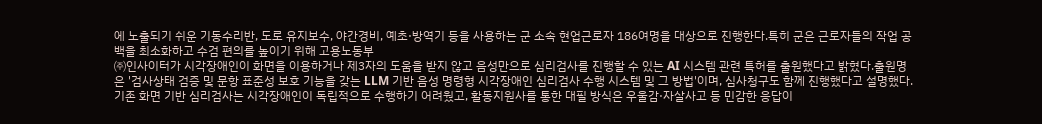에 노출되기 쉬운 기동수리반, 도로 유지보수, 야간경비, 예초·방역기 등을 사용하는 군 소속 현업근로자 186여명을 대상으로 진행한다.특히 군은 근로자들의 작업 공백을 최소화하고 수검 편의를 높이기 위해 고용노동부
㈜인사이터가 시각장애인이 화면을 이용하거나 제3자의 도움을 받지 않고 음성만으로 심리검사를 진행할 수 있는 AI 시스템 관련 특허를 출원했다고 밝혔다.출원명은 '검사상태 검증 및 문항 표준성 보호 기능을 갖는 LLM 기반 음성 명령형 시각장애인 심리검사 수행 시스템 및 그 방법'이며, 심사청구도 함께 진행했다고 설명했다.기존 화면 기반 심리검사는 시각장애인이 독립적으로 수행하기 어려웠고, 활동지원사를 통한 대필 방식은 우울감·자살사고 등 민감한 응답이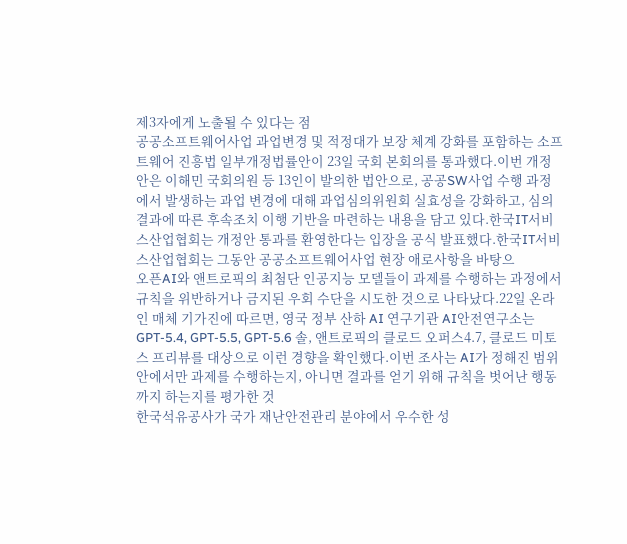제3자에게 노출될 수 있다는 점
공공소프트웨어사업 과업변경 및 적정대가 보장 체계 강화를 포함하는 소프트웨어 진흥법 일부개정법률안이 23일 국회 본회의를 통과했다.이번 개정안은 이해민 국회의원 등 13인이 발의한 법안으로, 공공SW사업 수행 과정에서 발생하는 과업 변경에 대해 과업심의위원회 실효성을 강화하고, 심의 결과에 따른 후속조치 이행 기반을 마련하는 내용을 담고 있다.한국IT서비스산업협회는 개정안 통과를 환영한다는 입장을 공식 발표했다.한국IT서비스산업협회는 그동안 공공소프트웨어사업 현장 애로사항을 바탕으
오픈AI와 앤트로픽의 최첨단 인공지능 모델들이 과제를 수행하는 과정에서 규칙을 위반하거나 금지된 우회 수단을 시도한 것으로 나타났다.22일 온라인 매체 기가진에 따르면, 영국 정부 산하 AI 연구기관 AI안전연구소는 GPT-5.4, GPT-5.5, GPT-5.6 솔, 앤트로픽의 클로드 오퍼스4.7, 클로드 미토스 프리뷰를 대상으로 이런 경향을 확인했다.이번 조사는 AI가 정해진 범위 안에서만 과제를 수행하는지, 아니면 결과를 얻기 위해 규칙을 벗어난 행동까지 하는지를 평가한 것
한국석유공사가 국가 재난안전관리 분야에서 우수한 성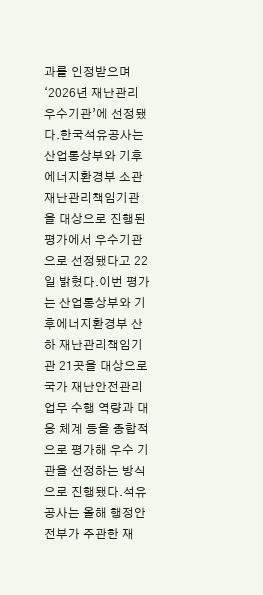과를 인정받으며 ‘2026년 재난관리 우수기관’에 선정됐다.한국석유공사는 산업통상부와 기후에너지환경부 소관 재난관리책임기관을 대상으로 진행된 평가에서 우수기관으로 선정됐다고 22일 밝혔다.이번 평가는 산업통상부와 기후에너지환경부 산하 재난관리책임기관 21곳을 대상으로 국가 재난안전관리 업무 수행 역량과 대응 체계 등을 종합적으로 평가해 우수 기관을 선정하는 방식으로 진행됐다.석유공사는 올해 행정안전부가 주관한 재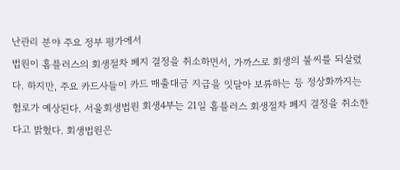난관리 분야 주요 정부 평가에서
법원이 홈플러스의 회생절차 폐지 결정을 취소하면서, 가까스로 회생의 불씨를 되살렸다. 하지만, 주요 카드사들이 카드 매출대금 지급을 잇달아 보류하는 등 정상화까지는 험로가 예상된다. 서울회생법원 회생4부는 21일 홈플러스 회생절차 폐지 결정을 취소한다고 밝혔다. 회생법원은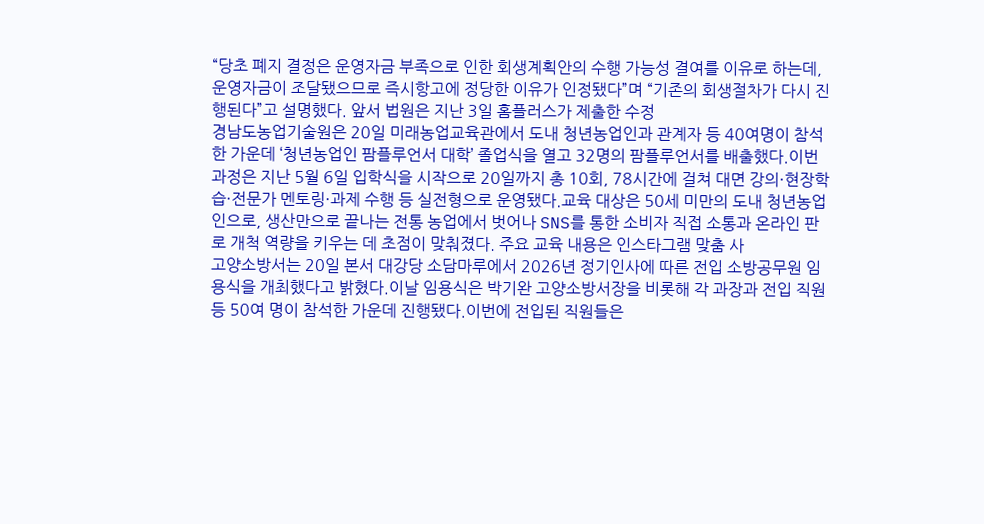“당초 폐지 결정은 운영자금 부족으로 인한 회생계획안의 수행 가능성 결여를 이유로 하는데, 운영자금이 조달됐으므로 즉시항고에 정당한 이유가 인정됐다”며 “기존의 회생절차가 다시 진행된다”고 설명했다. 앞서 법원은 지난 3일 홈플러스가 제출한 수정
경남도농업기술원은 20일 미래농업교육관에서 도내 청년농업인과 관계자 등 40여명이 참석한 가운데 ‘청년농업인 팜플루언서 대학’ 졸업식을 열고 32명의 팜플루언서를 배출했다.이번 과정은 지난 5월 6일 입학식을 시작으로 20일까지 총 10회, 78시간에 걸쳐 대면 강의·현장학습·전문가 멘토링·과제 수행 등 실전형으로 운영됐다.교육 대상은 50세 미만의 도내 청년농업인으로, 생산만으로 끝나는 전통 농업에서 벗어나 SNS를 통한 소비자 직접 소통과 온라인 판로 개척 역량을 키우는 데 초점이 맞춰졌다. 주요 교육 내용은 인스타그램 맞춤 사
고양소방서는 20일 본서 대강당 소담마루에서 2026년 정기인사에 따른 전입 소방공무원 임용식을 개최했다고 밝혔다.이날 임용식은 박기완 고양소방서장을 비롯해 각 과장과 전입 직원 등 50여 명이 참석한 가운데 진행됐다.이번에 전입된 직원들은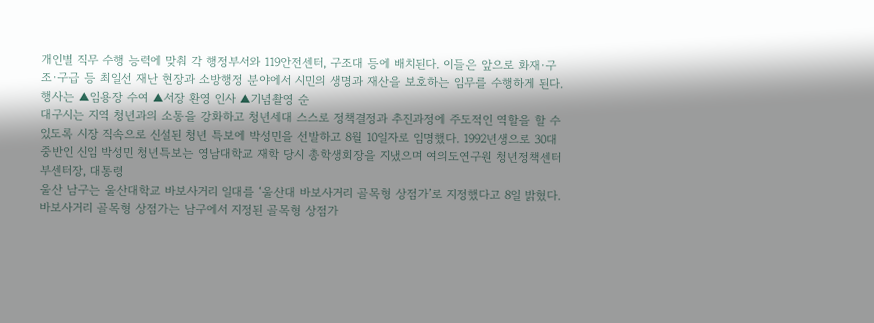개인별 직무 수행 능력에 맞춰 각 행정부서와 119안전센터, 구조대 등에 배치된다. 이들은 앞으로 화재·구조·구급 등 최일선 재난 현장과 소방행정 분야에서 시민의 생명과 재산을 보호하는 임무를 수행하게 된다.행사는 ▲임용장 수여 ▲서장 환영 인사 ▲기념촬영 순
대구시는 지역 청년과의 소통을 강화하고 청년세대 스스로 정책결정과 추진과정에 주도적인 역할을 할 수 있도록 시장 직속으로 신설된 청년 특보에 박성민을 선발하고 8월 10일자로 임명했다. 1992년생으로 30대 중반인 신임 박성민 청년특보는 영남대학교 재학 당시 총학생회장을 지냈으며 여의도연구원 청년정책센터 부센터장, 대통령
울산 남구는 울산대학교 바보사거리 일대를 ‘울산대 바보사거리 골목형 상점가’로 지정했다고 8일 밝혔다.바보사거리 골목형 상점가는 남구에서 지정된 골목형 상점가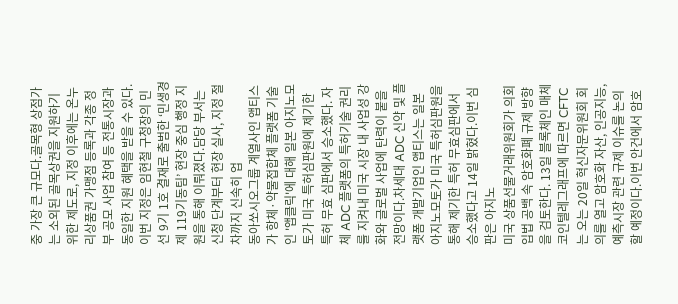중 가장 큰 규모다.골목형 상점가는 소외된 골목상권을 지원하기 위한 제도로, 지정 이후에는 온누리상품권 가맹점 등록과 각종 정부 공모 사업 참여 등 전통시장과 동일한 지원 혜택을 받을 수 있다.이번 지정은 임현철 구청장의 민선 9기 1호 결재로 출범한 ‘민생경제 119기동팀’ 현장 중심 행정 지원을 통해 이뤄졌다.담당 부서는 신청 단계부터 현장 실사, 지정 절차까지 신속히 업
동아쏘시오그룹 계열사인 앱티스가 항체·약물접합체 플랫폼 기술인 '앱클릭'에 대해 일본 아지노모토가 미국 특허심판원에 제기한 특허 무효 심판에서 승소했다. 자체 ADC 플랫폼의 특허기술 권리를 지켜내 미국 시장 내 사업성 강화와 글로벌 사업에 탄력이 붙을 전망이다.차세대 ADC 신약 및 플랫폼 개발기업인 앱티스는 일본 아지노모토가 미국 특허심판원을 통해 제기한 특허 무효심판에서 승소했다고 14일 밝혔다.이번 심판은 아지노
미국 상품선물거래위원회가 의회 입법 공백 속 암호화폐 규제 방향을 검토한다. 13일 블록체인 매체 코인텔레그래프에 따르면 CFTC는 오는 20일 혁신자문위원회 회의를 열고 암호화 자산, 인공지능, 예측시장 관련 규제 이슈를 논의할 예정이다.이번 안건에서 암호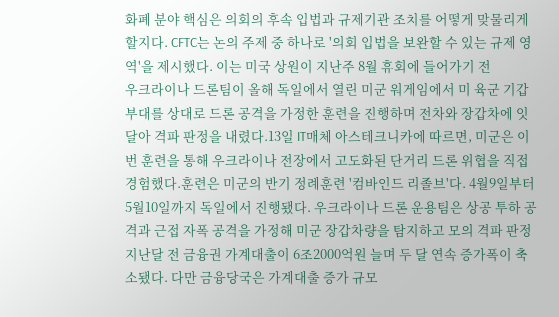화폐 분야 핵심은 의회의 후속 입법과 규제기관 조치를 어떻게 맞물리게 할지다. CFTC는 논의 주제 중 하나로 '의회 입법을 보완할 수 있는 규제 영역'을 제시했다. 이는 미국 상원이 지난주 8월 휴회에 들어가기 전
우크라이나 드론팀이 올해 독일에서 열린 미군 워게임에서 미 육군 기갑부대를 상대로 드론 공격을 가정한 훈련을 진행하며 전차와 장갑차에 잇달아 격파 판정을 내렸다.13일 IT매체 아스테크니카에 따르면, 미군은 이번 훈련을 통해 우크라이나 전장에서 고도화된 단거리 드론 위협을 직접 경험했다.훈련은 미군의 반기 정례훈련 '컴바인드 리졸브'다. 4월9일부터 5월10일까지 독일에서 진행됐다. 우크라이나 드론 운용팀은 상공 투하 공격과 근접 자폭 공격을 가정해 미군 장갑차량을 탐지하고 모의 격파 판정
지난달 전 금융권 가계대출이 6조2000억원 늘며 두 달 연속 증가폭이 축소됐다. 다만 금융당국은 가계대출 증가 규모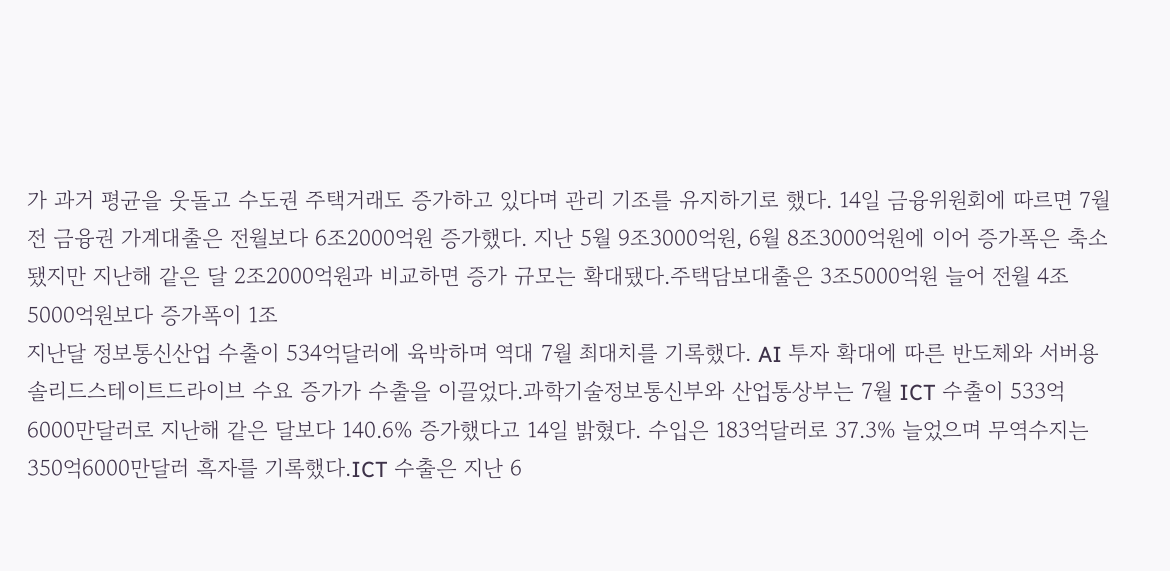가 과거 평균을 웃돌고 수도권 주택거래도 증가하고 있다며 관리 기조를 유지하기로 했다. 14일 금융위원회에 따르면 7월 전 금융권 가계대출은 전월보다 6조2000억원 증가했다. 지난 5월 9조3000억원, 6월 8조3000억원에 이어 증가폭은 축소됐지만 지난해 같은 달 2조2000억원과 비교하면 증가 규모는 확대됐다.주택담보대출은 3조5000억원 늘어 전월 4조5000억원보다 증가폭이 1조
지난달 정보통신산업 수출이 534억달러에 육박하며 역대 7월 최대치를 기록했다. AI 투자 확대에 따른 반도체와 서버용 솔리드스테이트드라이브 수요 증가가 수출을 이끌었다.과학기술정보통신부와 산업통상부는 7월 ICT 수출이 533억6000만달러로 지난해 같은 달보다 140.6% 증가했다고 14일 밝혔다. 수입은 183억달러로 37.3% 늘었으며 무역수지는 350억6000만달러 흑자를 기록했다.ICT 수출은 지난 6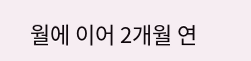월에 이어 2개월 연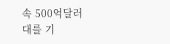속 500억달러대를 기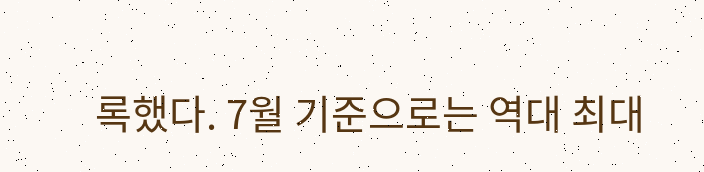록했다. 7월 기준으로는 역대 최대